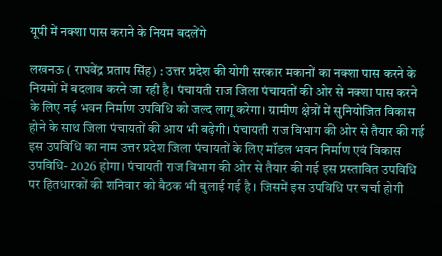यूपी में नक्शा पास कराने के नियम बदलेंगे

लखनऊ ( राघवेंद्र प्रताप सिंह) : उत्तर प्रदेश की योगी सरकार मकानों का नक्शा पास करने के नियमों में बदलाव करने जा रही है। पंचायती राज जिला पंचायतों की ओर से नक्शा पास करने के लिए नई भवन निर्माण उपविधि को जल्द लागू करेगा। ग्रामीण क्षेत्रों में सुनियोजित विकास होने के साथ जिला पंचायतों की आय भी बढ़ेगी। पंचायती राज विभाग की ओर से तैयार की गई इस उपविधि का नाम उत्तर प्रदेश जिला पंचायतों के लिए मॉडल भवन निर्माण एवं विकास उपविधि- 2026 होगा। पंचायती राज विभाग की ओर से तैयार की गई इस प्रस्तावित उपविधि पर हितधारकों की शनिवार को बैठक भी बुलाई गई है । जिसमें इस उपविधि पर चर्चा होगी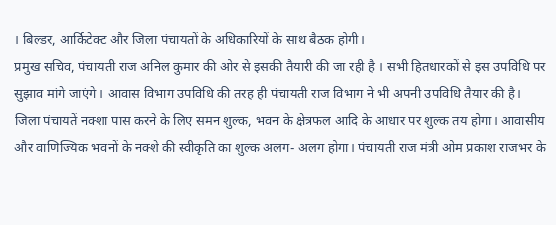। बिल्डर, आर्किटेक्ट और जिला पंचायतों के अधिकारियों के साथ बैठक होगी।
प्रमुख सचिव, पंचायती राज अनिल कुमार की ओर से इसकी तैयारी की जा रही है । सभी हितधारकों से इस उपविधि पर सुझाव मांगे जाएंगे। आवास विभाग उपविधि की तरह ही पंचायती राज विभाग ने भी अपनी उपविधि तैयार की है। जिला पंचायतें नक्शा पास करने के लिए समन शुल्क, भवन के क्षेत्रफल आदि के आधार पर शुल्क तय होगा। आवासीय और वाणिज्यिक भवनों के नक्शे की स्वीकृति का शुल्क अलग- अलग होगा। पंचायती राज मंत्री ओम प्रकाश राजभर के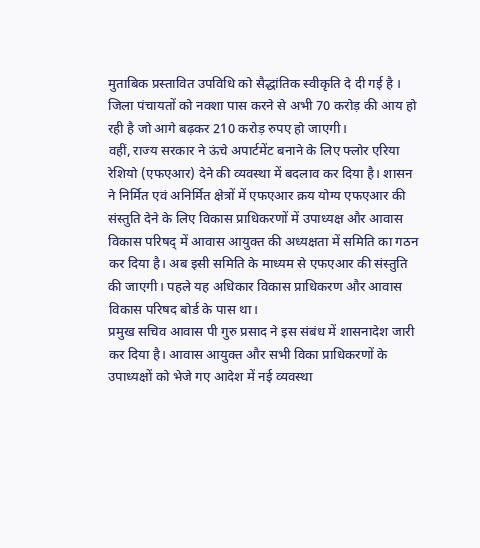मुताबिक प्रस्तावित उपविधि को सैद्धांतिक स्वीकृति दे दी गई है । जिला पंचायतों को नक्शा पास करने से अभी 70 करोड़ की आय हो रही है जो आगे बढ़कर 210 करोड़ रुपए हो जाएगी।
वहीं, राज्य सरकार ने ऊंचे अपार्टमेंट बनाने के लिए फ्लोर एरिया रेशियो (एफएआर) देने की व्यवस्था में बदलाव कर दिया है। शासन ने निर्मित एवं अनिर्मित क्षेत्रों में एफएआर क्रय योग्य एफएआर की संस्तुति देने के लिए विकास प्राधिकरणों में उपाध्यक्ष और आवास विकास परिषद् में आवास आयुक्त की अध्यक्षता में समिति का गठन कर दिया है। अब इसी समिति के माध्यम से एफएआर की संस्तुति की जाएगी। पहले यह अधिकार विकास प्राधिकरण और आवास विकास परिषद बोर्ड के पास था।
प्रमुख सचिव आवास पी गुरु प्रसाद ने इस संबंध में शासनादेश जारी कर दिया है। आवास आयुक्त और सभी विका प्राधिकरणों के उपाध्यक्षों को भेजे गए आदेश में नई व्यवस्था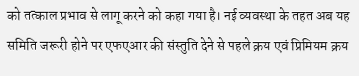को तत्काल प्रभाव से लागू करने को कहा गया है। नई व्यवस्था के तहत अब यह समिति जरूरी होने पर एफएआर की संस्तुति देने से पहले क्रय एवं प्रिमियम क्रय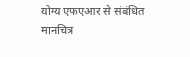योग्य एफएआर से संबंधित मानचित्र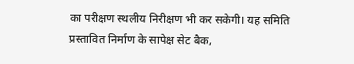का परीक्षण स्थलीय निरीक्षण भी कर सकेगी। यह समिति प्रस्तावित निर्माण के सापेक्ष सेट बैक,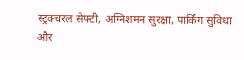स्ट्रक्चरल सेफ्टी, अग्निशमन सुरक्षा, पार्किंग सुविधा और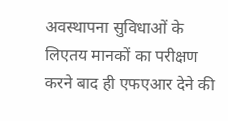अवस्थापना सुविधाओं के लिएतय मानकों का परीक्षण करने बाद ही एफएआर देने की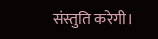संस्तुति करेगी।